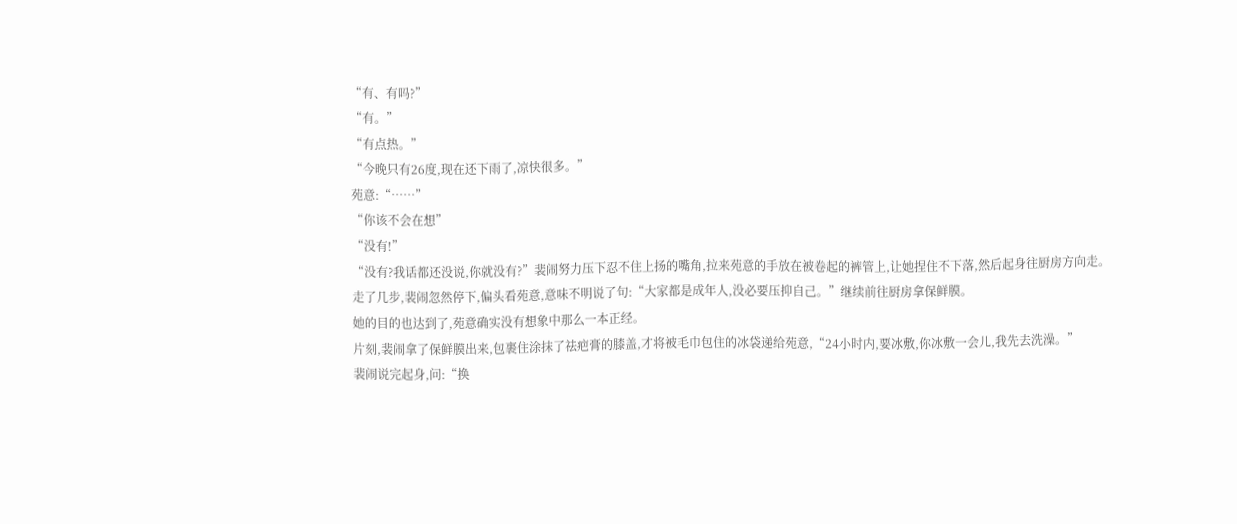“有、有吗?”
“有。”
“有点热。”
“今晚只有26度,现在还下雨了,凉快很多。”
苑意:“……”
“你该不会在想”
“没有!”
“没有?我话都还没说,你就没有?”裴闹努力压下忍不住上扬的嘴角,拉来苑意的手放在被卷起的裤管上,让她捏住不下落,然后起身往厨房方向走。
走了几步,裴闹忽然停下,偏头看苑意,意味不明说了句:“大家都是成年人,没必要压抑自己。”继续前往厨房拿保鲜膜。
她的目的也达到了,苑意确实没有想象中那么一本正经。
片刻,裴闹拿了保鲜膜出来,包裹住涂抹了祛疤膏的膝盖,才将被毛巾包住的冰袋递给苑意,“24小时内,要冰敷,你冰敷一会儿,我先去洗澡。”
裴闹说完起身,问:“换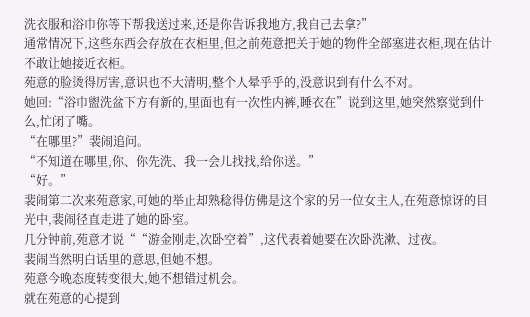洗衣服和浴巾你等下帮我送过来,还是你告诉我地方,我自己去拿?”
通常情况下,这些东西会存放在衣柜里,但之前苑意把关于她的物件全部塞进衣柜,现在估计不敢让她接近衣柜。
苑意的脸烫得厉害,意识也不大清明,整个人晕乎乎的,没意识到有什么不对。
她回:“浴巾盥洗盆下方有新的,里面也有一次性内裤,睡衣在”说到这里,她突然察觉到什么,忙闭了嘴。
“在哪里?”裴闹追问。
“不知道在哪里,你、你先洗、我一会儿找找,给你送。”
“好。”
裴闹第二次来苑意家,可她的举止却熟稔得仿佛是这个家的另一位女主人,在苑意惊讶的目光中,裴闹径直走进了她的卧室。
几分钟前,苑意才说““游金刚走,次卧空着”,这代表着她要在次卧洗漱、过夜。
裴闹当然明白话里的意思,但她不想。
苑意今晚态度转变很大,她不想错过机会。
就在苑意的心提到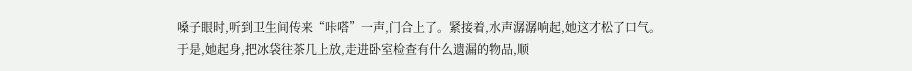嗓子眼时,听到卫生间传来“咔嗒”一声,门合上了。紧接着,水声潺潺响起,她这才松了口气。
于是,她起身,把冰袋往茶几上放,走进卧室检查有什么遗漏的物品,顺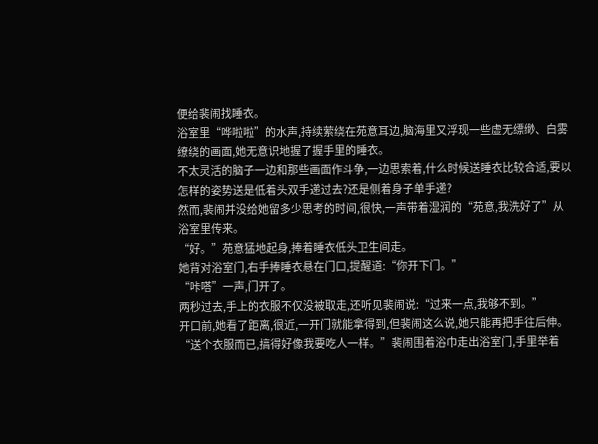便给裴闹找睡衣。
浴室里“哗啦啦”的水声,持续萦绕在苑意耳边,脑海里又浮现一些虚无缥缈、白雾缭绕的画面,她无意识地握了握手里的睡衣。
不太灵活的脑子一边和那些画面作斗争,一边思索着,什么时候送睡衣比较合适,要以怎样的姿势送是低着头双手递过去?还是侧着身子单手递?
然而,裴闹并没给她留多少思考的时间,很快,一声带着湿润的“苑意,我洗好了”从浴室里传来。
“好。”苑意猛地起身,捧着睡衣低头卫生间走。
她背对浴室门,右手捧睡衣悬在门口,提醒道:“你开下门。”
“咔嗒”一声,门开了。
两秒过去,手上的衣服不仅没被取走,还听见裴闹说:“过来一点,我够不到。”
开口前,她看了距离,很近,一开门就能拿得到,但裴闹这么说,她只能再把手往后伸。
“送个衣服而已,搞得好像我要吃人一样。”裴闹围着浴巾走出浴室门,手里举着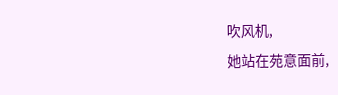吹风机,
她站在苑意面前,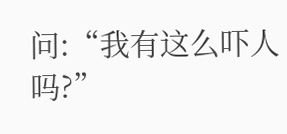问:“我有这么吓人吗?”